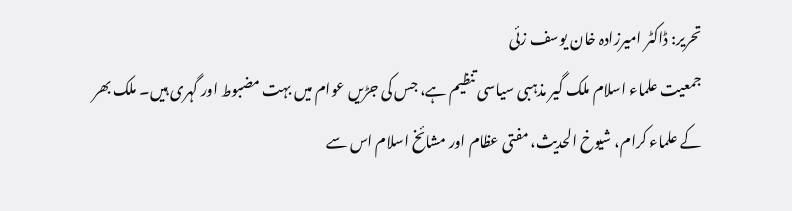تحریر: ڈاکٹر امیرزادہ خان یوسف زئی
جمعیت علماء اسلام ملک گیر مذہبی سیاسی تنظیم ہے، جس کی جڑیں عوام میں بہت مضبوط اور گہری ہیں۔ ملک بھر کے علماء کرام، شیوخ الحدیث، مفتی عظام اور مشائخ اسلام اس سے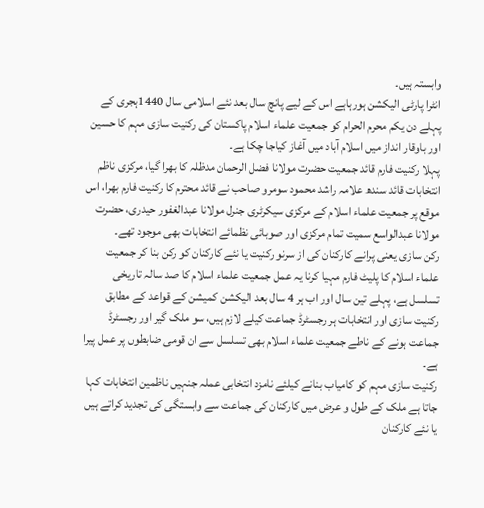وابستہ ہیں۔
انٹرا پارٹی الیکشن ہورہاہے اس کے لیے پانچ سال بعد نئے اسلامی سال 1440ہجری کے پہلے دن یکم محرم الحرام کو جمعیت علماء اسلام پاکستان کی رکنیت سازی مہم کا حسین اور باوقار انداز میں اسلام آباد میں آغاز کیاجا چکا ہے۔
پہلا رکنیت فارم قائد جمعیت حضرت مولانا فضل الرحمان مدظلہ کا بھرا گیا، مرکزی ناظم انتخابات قائد سندھ علامہ راشد محمود سومرو صاحب نے قائد محترم کا رکنیت فارم بھرا، اس موقع پر جمعیت علماء اسلام کے مرکزی سیکرٹری جنرل مولانا عبدالغفور حیدری، حضرت مولانا عبدالواسع سمیت تمام مرکزی اور صوبائی نظمائے انتخابات بھی موجود تھے۔
رکن سازی یعنی پرانے کارکنان کی از سرنو رکنیت یا نئے کارکنان کو رکن بنا کر جمعیت علماء اسلام کا پلیٹ فارم مہیا کرنا یہ عمل جمعیت علماء اسلام کا صد سالہ تاریخی تسلسل ہے، پہلے تین سال اور اب ہر 4 سال بعد الیکشن کمیشن کے قواعد کے مطابق رکنیت سازی اور انتخابات ہر رجسٹرڈ جماعت کیلے لازم ہیں، سو ملک گیر اور رجسٹرڈ جماعت ہونے کے ناطے جمعیت علماء اسلام بھی تسلسل سے ان قومی ضابطوں پر عمل پیرا ہے۔
رکنیت سازی مہم کو کامیاب بنانے کیلئے نامزد انتخابی عملہ جنہیں ناظمین انتخابات کہا جاتا ہے ملک کے طول و عرض میں کارکنان کی جماعت سے وابستگی کی تجدید کراتے ہیں یا نئے کارکنان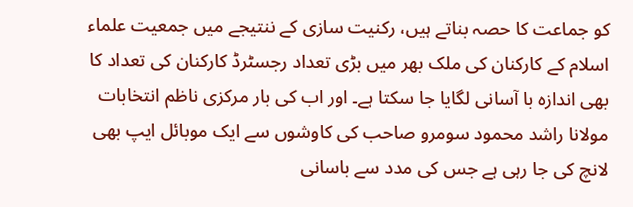کو جماعت کا حصہ بناتے ہیں، رکنیت سازی کے ننتیجے میں جمعیت علماء اسلام کے کارکنان کی ملک بھر میں بڑی تعداد رجسٹرڈ کارکنان کی تعداد کا بھی اندازہ با آسانی لگایا جا سکتا ہے۔ اور اب کی بار مرکزی ناظم انتخابات مولانا راشد محمود سومرو صاحب کی کاوشوں سے ایک موبائل ایپ بھی لانچ کی جا رہی ہے جس کی مدد سے باسانی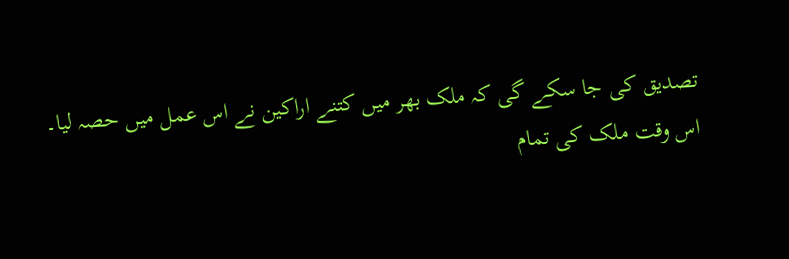تصدیق کی جا سکے گی کہ ملک بھر میں کتنے اراکین نے اس عمل میں حصہ لیا۔
اس وقت ملک کی تمام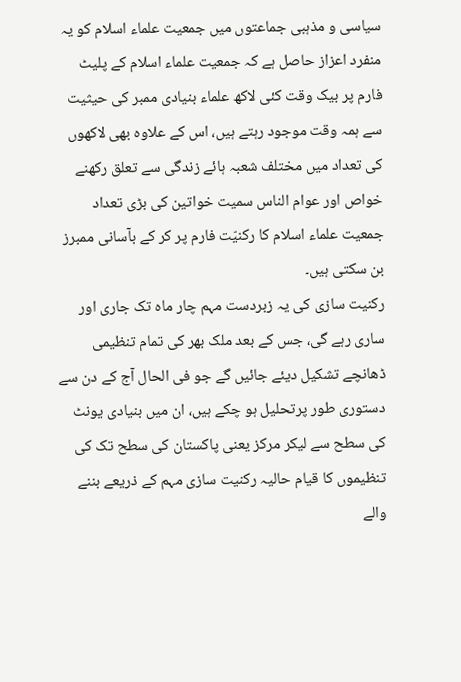سیاسی و مذہبی جماعتوں میں جمعیت علماء اسلام کو یہ منفرد اعزاز حاصل ہے کہ جمعیت علماء اسلام کے پلیٹ فارم پر بیک وقت کئی لاکھ علماء بنیادی ممبر کی حیثیت سے ہمہ وقت موجود رہتے ہیں، اس کے علاوہ بھی لاکھوں کی تعداد میں مختلف شعبہ ہائے زندگی سے تعلق رکھنے خواص اور عوام الناس سمیت خواتین کی بڑی تعداد جمعیت علماء اسلام کا رکنیّت فارم پر کر کے بآسانی ممبرز بن سکتی ہیں۔
رکنیت سازی کی یہ زبردست مہم چار ماہ تک جاری اور ساری رہے گی، جس کے بعد ملک بھر کی تمام تنظیمی ڈھانچے تشکیل دیئے جائیں گے جو فی الحال آج کے دن سے دستوری طور پرتحلیل ہو چکے ہیں، ان میں بنیادی یونٹ کی سطح سے لیکر مرکز یعنی پاکستان کی سطح تک کی تنظیموں کا قیام حالیہ رکنیت سازی مہم کے ذریعے بننے والے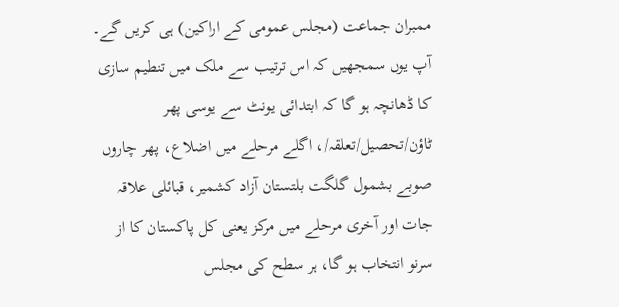ممبران جماعت (مجلس عمومی کے اراکین) ہی کریں گے۔
آپ یوں سمجھیں کہ اس ترتیب سے ملک میں تنطیم سازی کا ڈھانچہ ہو گا کہ ابتدائی یونٹ سے یوسی پھر ٹاؤن/تحصیل/تعلقہ/، اگلے مرحلے میں اضلاع، پھر چاروں صوبے بشمول گلگت بلتستان آزاد کشمیر، قبائلی علاقہ جات اور آخری مرحلے میں مرکز یعنی کل پاکستان کا از سرنو انتخاب ہو گا، ہر سطح کی مجلس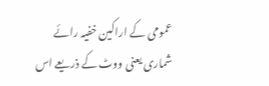عمومی کے اراکین خفیہ رائے شماری یعنی ووٹ کے ذریعے اس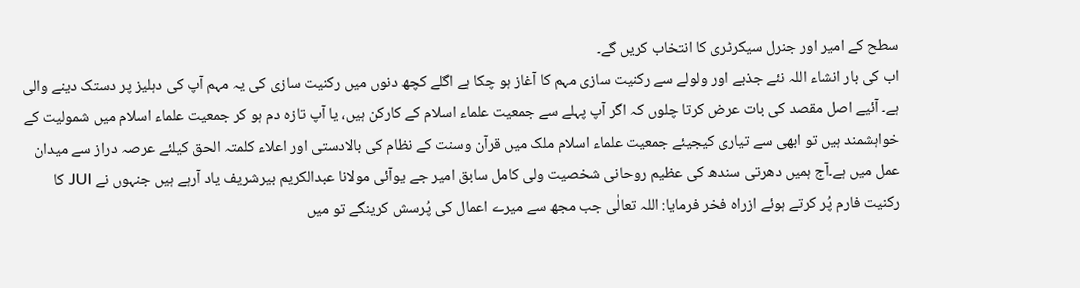سطح کے امیر اور جنرل سیکرٹری کا انتخاب کریں گے۔
اب کی بار انشاء اللہ نئے جذبے اور ولولے سے رکنیت سازی مہم کا آغاز ہو چکا ہے اگلے کچھ دنوں میں رکنیت سازی کی یہ مہم آپ کی دہلیز پر دستک دینے والی ہے۔ آئیے اصل مقصد کی بات عرض کرتا چلوں کہ اگر آپ پہلے سے جمعیت علماء اسلام کے کارکن ہیں، یا آپ تازہ دم ہو کر جمعیت علماء اسلام میں شمولیت کے خواہشمند ہیں تو ابھی سے تیاری کیجیئے جمعیت علماء اسلام ملک میں قرآن وسنت کے نظام کی بالادستی اور اعلاء کلمتہ الحق کیلئے عرصہ دراز سے میدان عمل میں ہے۔آج ہمیں دھرتی سندھ کی عظیم روحانی شخصیت ولی کامل سابق امیر جے یوآئی مولانا عبدالکریم بیرشریف یاد آرہے ہیں جنہوں نے JUI کا رکنیت فارم پُر کرتے ہوئے ازراہ فخر فرمایا: اللہ تعالٰی جب مجھ سے میرے اعمال کی پُرسش کرینگے تو میں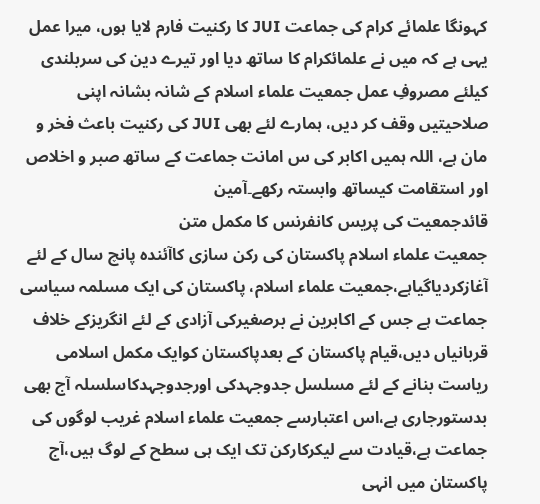کہونگا علمائے کرام کی جماعت JUI کا رکنیت فارم لایا ہوں، میرا عمل یہی ہے کہ میں نے علمائکرام کا ساتھ دیا اور تیرے دین کی سربلندی کیلئے مصروفِ عمل جمعیت علماء اسلام کے شانہ بشانہ اپنی صلاحیتیں وقف کر دیں، ہمارے لئے بھی JUI کی رکنیت باعث فخر و مان ہے، اللہ ہمیں اکابر کی س امانت جماعت کے ساتھ صبر و اخلاص اور استقامت کیساتھ وابستہ رکھے۔آمین
قائدجمعیت کی پریس کانفرنس کا مکمل متن
جمعیت علماء اسلام پاکستان کی رکن سازی کاآئندہ پانچ سال کے لئے آغازکردیاگیاہے،جمعیت علماء اسلام، پاکستان کی ایک مسلمہ سیاسی جماعت ہے جس کے اکابرین نے برصغیرکی آزادی کے لئے انگریزکے خلاف قربانیاں دیں،قیام پاکستان کے بعدپاکستان کوایک مکمل اسلامی ریاست بنانے کے لئے مسلسل جدوجہدکی اورجدوجہدکاسلسلہ آج بھی بدستورجاری ہے،اس اعتبارسے جمعیت علماء اسلام غریب لوگوں کی جماعت ہے،قیادت سے لیکرکارکن تک ایک ہی سطح کے لوگ ہیں،آج پاکستان میں انہی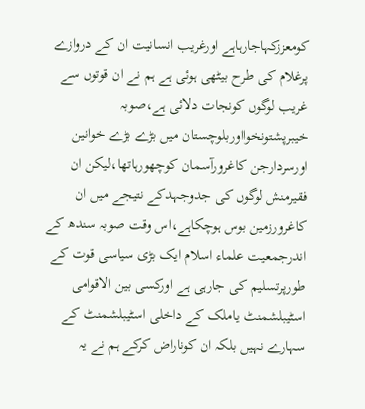کومعززکہاجارہاہے اورغریب انسانیت ان کے دروازے پرغلام کی طرح بیٹھی ہوئی ہے ہم نے ان قوتوں سے غریب لوگوں کونجات دلائی ہے،صوبہ خیبرپشتونخوااوربلوچستان میں بڑے بڑے خوانین اورسردارجن کاغرورآسمان کوچھورہاتھا،لیکن ان فقیرمنش لوگوں کی جدوجہدکے نتیجے میں ان کاغرورزمین بوس ہوچکاہے،اس وقت صوبہ سندھ کے اندرجمعیت علماء اسلام ایک بڑی سیاسی قوت کے طورپرتسلیم کی جارہی ہے اورکسی بین الاقوامی اسٹیبلشمنٹ یاملک کے داخلی اسٹیبلشمنٹ کے سہارے نہیں بلکہ ان کوناراض کرکے ہم نے یہ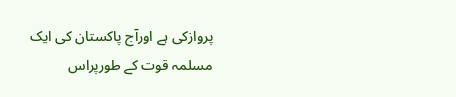پروازکی ہے اورآج پاکستان کی ایک مسلمہ قوت کے طورپراس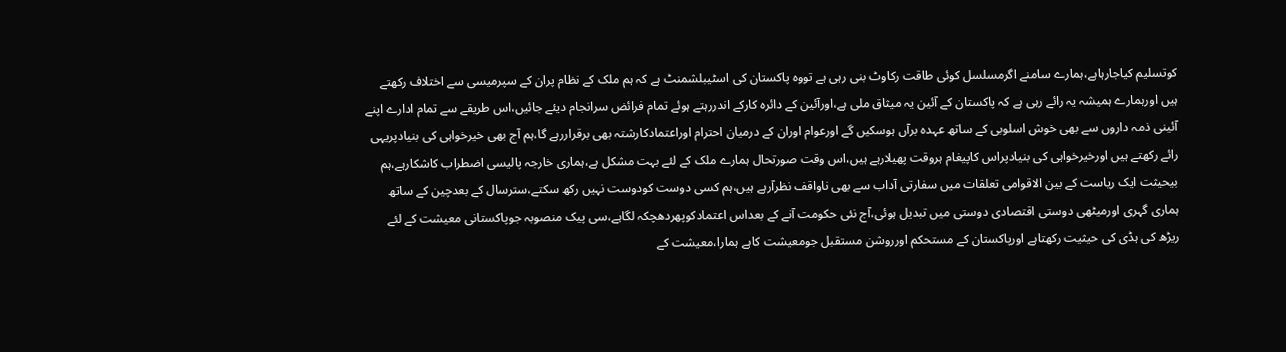کوتسلیم کیاجارہاہے،ہمارے سامنے اگرمسلسل کوئی طاقت رکاوٹ بنی رہی ہے تووہ پاکستان کی اسٹیبلشمنٹ ہے کہ ہم ملک کے نظام پران کے سپرمیسی سے اختلاف رکھتے ہیں اورہمارے ہمیشہ یہ رائے رہی ہے کہ پاکستان کے آئین یہ میثاق ملی ہے،اورآئین کے دائرہ کارکے اندررہتے ہوئے تمام فرائض سرانجام دیئے جائیں،اس طریقے سے تمام ادارے اپنے آئینی ذمہ داروں سے بھی خوش اسلوبی کے ساتھ عہدہ برآں ہوسکیں گے اورعوام اوران کے درمیان احترام اوراعتمادکارشتہ بھی برقراررہے گا،ہم آج بھی خیرخواہی کی بنیادپریہی رائے رکھتے ہیں اورخیرخواہی کی بنیادپراس کاپیغام ہروقت پھیلارہے ہیں،اس وقت صورتحال ہمارے ملک کے لئے بہت مشکل ہے،ہماری خارجہ پالیسی اضطراب کاشکارہے،ہم بیحیثت ایک ریاست کے بین الاقوامی تعلقات میں سفارتی آداب سے بھی ناواقف نظرآرہے ہیں،ہم کسی دوست کودوست نہیں رکھ سکتے،سترسال کے بعدچین کے ساتھ ہماری گہری اورمیٹھی دوستی اقتصادی دوستی میں تبدیل ہوئی،آج نئی حکومت آنے کے بعداس اعتمادکوپھردھچکہ لگاہے،سی پیک منصوبہ جوپاکستانی معیشت کے لئے ریڑھ کی ہڈی کی حیثیت رکھتاہے اورپاکستان کے مستحکم اورروشن مستقبل جومعیشت کاہے ہمارا،معیشت کے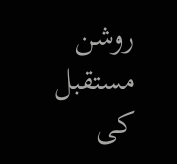روشن مستقبل کی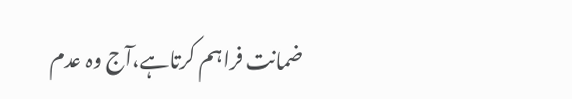ضمانت فراہم کرتاہے،آج وہ عدم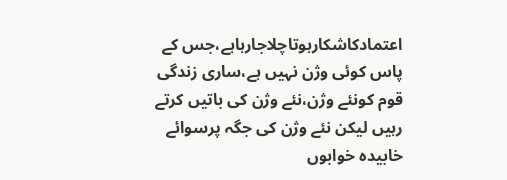اعتمادکاشکارہوتاچلاجارہاہے،جس کے پاس کوئی وژن نہیں ہے،ساری زندگی قوم کونئے وژن،نئے وژن کی باتیں کرتے رہیں لیکن نئے وژن کی جگہ پرسوائے خابیدہ خوابوں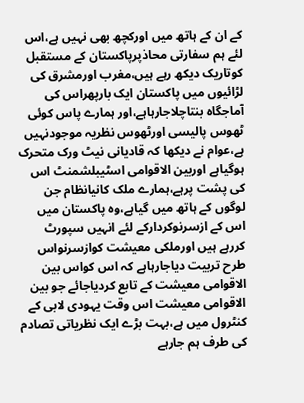کے ان کے ہاتھ میں اورکچھ بھی نہیں ہے،اس لئے ہم سفارتی محاذپرپاکستان کے مستقبل کوتاریک دیکھ رہے ہیں،مغرب اورمشرق کی لڑائیوں میں پاکستان ایک بارپھراس کی آماجگاہ بنتاچلاجارہاہے،اور ہمارے پاس کوئی ٹھوس پالیسی اورٹھوس نظریہ موجودنہیں ہے،عوام نے دیکھا کہ قادیانی نیٹ ورک متحرک ہوگیاہے اوربین الاقوامی اسٹیبلشمنٹ اس کی پشت پرہے،ہمارے ملک کانیانظام جن لوگوں کے ہاتھ میں گیاہے،وہ پاکستان میں اس کے ازسرنوکردارکے لئے انہیں سپورٹ کررہے ہیں اورملکی معیشت کوازسرنواس طرح تربیت دیاجارہاہے کہ اس کواس بین الاقوامی معیشت کے تابع کردیاجائے جو بین الاقوامی معیشت اس وقت یہودی لابی کے کنٹرول میں ہے،بہت بڑے ایک نظریاتی تصادم کی طرف ہم جارہے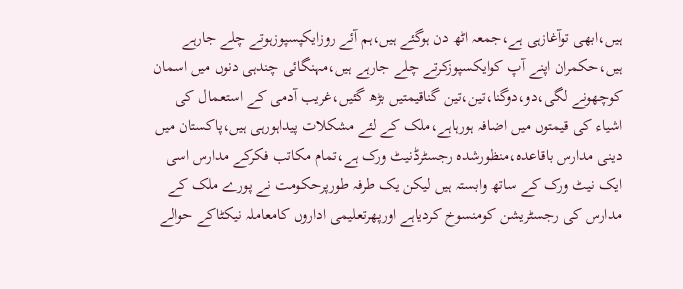ہیں،ابھی توآغازہی ہے،جمعہ اٹھ دن ہوگئے ہیں،ہم آئے روزایکپسپوزہوتے چلے جارہے ہیں،حکمران اپنے آپ کوایکسپوزکرتے چلے جارہے ہیں،مہنگائی چندہی دنوں میں اسمان کوچھونے لگی،دو،دوگنا،تین،تین گناقیمتیں بڑھ گئیں،غریب آدمی کے استعمال کی اشیاء کی قیمتوں میں اضافہ ہورہاہے،ملک کے لئے مشکلات پیداہورہی ہیں،پاکستان میں دینی مدارس باقاعدہ،منظورشدہ رجسٹرڈنیٹ ورک ہے،تمام مکاتب فکرکے مدارس اسی ایک نیٹ ورک کے ساتھ وابستہ ہیں لیکن یک طرفہ طورپرحکومت نے پورے ملک کے مدارس کی رجسٹریشن کومنسوخ کردیاہے اورپھرتعلیمی اداروں کامعاملہ نیکٹاکے حوالے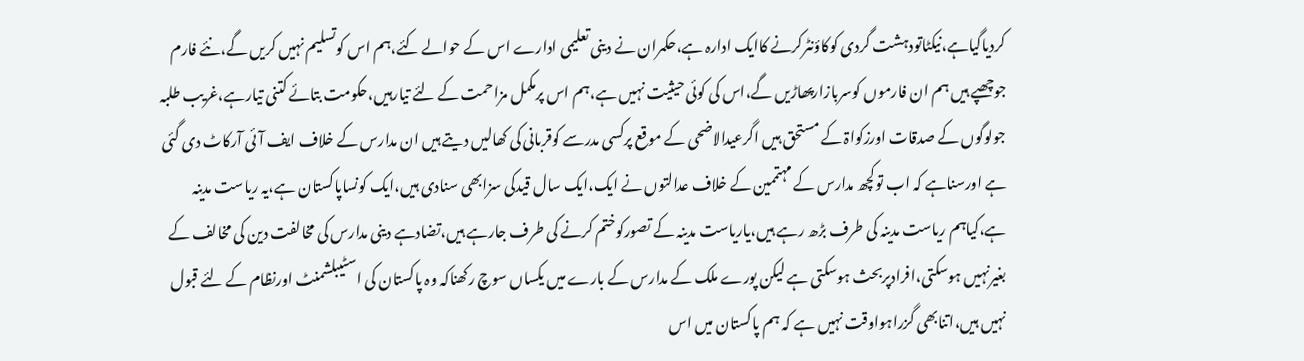کردیاگیاہے،نیکٹاتودہشت گردی کوکاؤنٹرکرنے کاایک ادارہ ہے،حکمران نے دینی تعلیمی ادارے اس کے حوالے کئے،ہم اس کوتسلیم نہیں کریں گے،نئے فارم جوچھپے ہیں ہم ان فارموں کوسربازارپھاڑیں گے،اس کی کوئی حیثیت نہیں ہے،ہم اس پرمکمل مزاحمت کے لئے تیارہیں،حکومت بتائے کتنی تیارہے،غریب طلبہ جولوگوں کے صدقات اورزکواۃ کے مستحق ہیں اگرعیدالاضحی کے موقع پرکسی مدرسے کوقربانی کی کھالیں دیتے ہیں ان مدارس کے خلاف ایف آئی آرکاٹ دی گئی ہے اورسناہے کہ اب توکچھ مدارس کے مہتممین کے خلاف عدالتوں نے ایک،ایک سال قیدکی سزابھی سنادی ہیں،ایک کونساپاکستان ہے،یہ ریاست مدینہ ہے،کیاہم ریاست مدینہ کی طرف بڑھ رہے ہیں،یاریاست مدینہ کے تصورکوختم کرنے کی طرف جارہے ہیں،تضادہے دینی مدارس کی مخالفت دین کی مخالف کے بغیرنہیں ہوسکتی،افرادپربحث ہوسکتی ہے لیکن پورے ملک کے مدارس کے بارے میں یکساں سوچ رکھناکہ وہ پاکستان کی اسٹیبلشمنٹ اورنظام کے لئے قبول نہیں ہیں،اتنابھی گزراہواوقت نہیں ہے کہ ہم پاکستان میں اس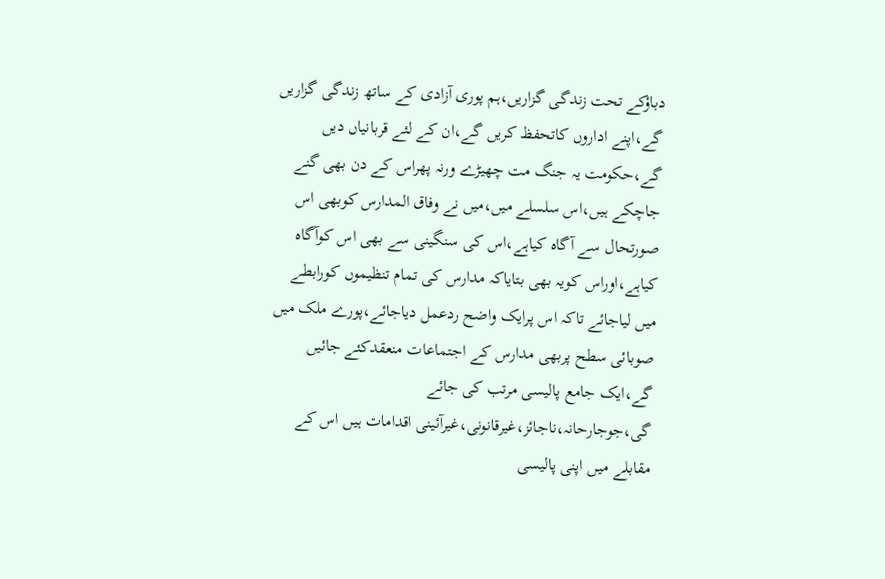دباؤکے تحت زندگی گزاریں،ہم پوری آزادی کے ساتھ زندگی گزاریں گے،اپنے اداروں کاتحفظ کریں گے،ان کے لئے قربانیاں دیں گے،حکومت یہ جنگ مت چھیڑے ورنہ پھراس کے دن بھی گنے جاچکے ہیں،اس سلسلے میں،میں نے وفاق المدارس کوبھی اس صورتحال سے آگاہ کیاہے،اس کی سنگینی سے بھی اس کوآگاہ کیاہے،اوراس کویہ بھی بتایاکہ مدارس کی تمام تنظیموں کورابطے میں لیاجائے تاکہ اس پرایک واضح ردعمل دیاجائے،پورے ملک میں صوبائی سطح پربھی مدارس کے اجتماعات منعقدکئے جائیں گے،ایک جامع پالیسی مرتب کی جائے گی،جوجارحانہ،ناجائز،غیرقانونی،غیرآئینی اقدامات ہیں اس کے مقابلے میں اپنی پالیسی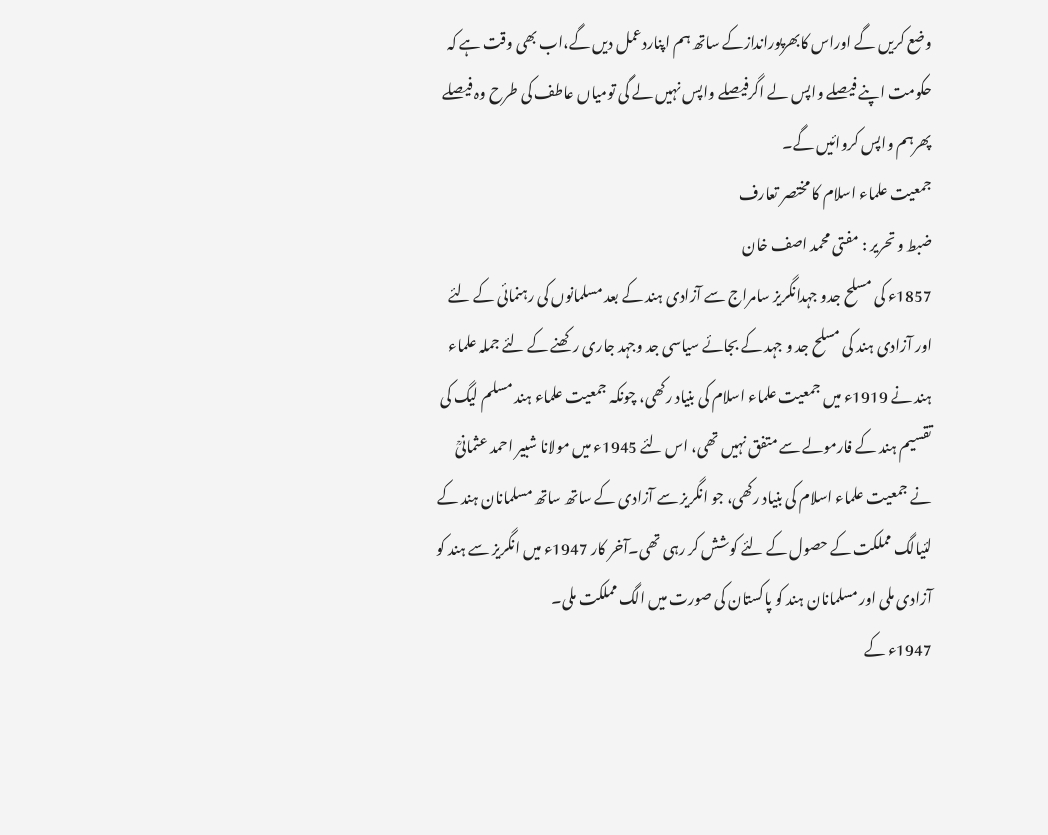وضع کریں گے اوراس کابھرپوراندازکے ساتھ ہم اپناردعمل دیں گے،اب بھی وقت ہے کہ حکومت اپنے فیصلے واپس لے اگرفیصلے واپس نہیں لے گی تومیاں عاطف کی طرح وہ فیصلے پھرہم واپس کروائیں گے۔
جمعیت علماء اسلام کا مختصر تعارف
ضبط و تحریر : مفتی محمد اصف خان
1857ء کی مسلح جدو جہدانگریز سامراج سے آزادی ہند کے بعد مسلمانوں کی رہنمائی کے لئے اور آزادی ہند کی مسلح جد و جہد کے بجائے سیاسی جد وجہد جاری رکھنے کے لئے جملہ علماء ہند نے 1919ء میں جمعیت علماء اسلام کی بنیاد رکھی، چونکہ جمعیت علماء ہند مسلم لیگ کی تقسیم ہند کے فارمولے سے متفق نہیں تھی، اس لئے 1945ء میں مولانا شبیر احمد عثمانیؒ نے جمعیت علماء اسلام کی بنیاد رکھی، جو انگریز سے آزادی کے ساتھ ساتھ مسلمانان ہند کے لئیالگ مملکت کے حصول کے لئے کوشش کر رہی تھی۔آخر کار 1947ء میں انگریز سے ہند کو آزادی ملی اور مسلمانان ہند کو پاکستان کی صورت میں الگ مملکت ملی۔
1947ء کے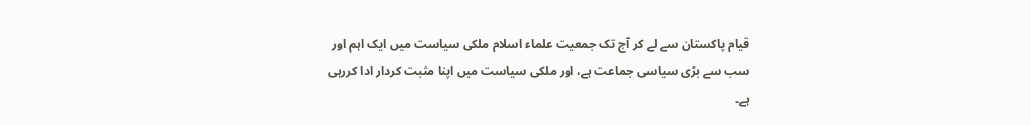قیام پاکستان سے لے کر آج تک جمعیت علماء اسلام ملکی سیاست میں ایک اہم اور سب سے بڑی سیاسی جماعت ہے، اور ملکی سیاست میں اپنا مثبت کردار ادا کررہی ہے۔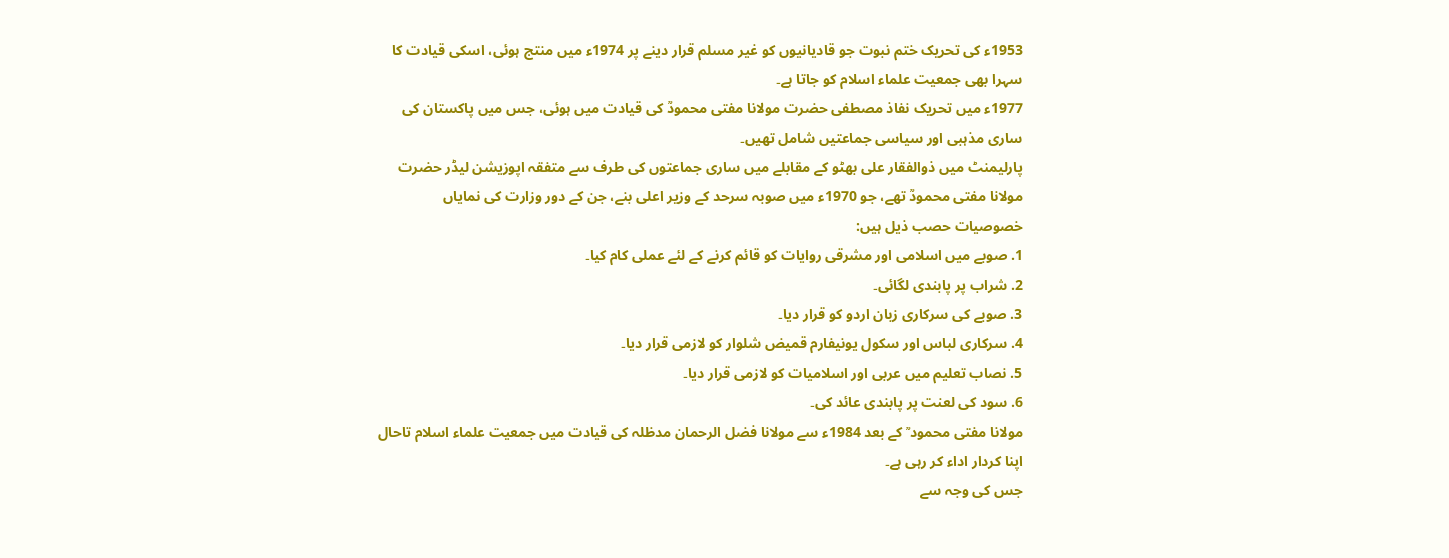1953ء کی تحریک ختم نبوت جو قادیانیوں کو غیر مسلم قرار دینے پر 1974ء میں منتج ہوئی، اسکی قیادت کا سہرا بھی جمعیت علماء اسلام کو جاتا ہے۔
1977ء میں تحریک نفاذ مصطفی حضرت مولانا مفتی محمودؒ کی قیادت میں ہوئی، جس میں پاکستان کی ساری مذہبی اور سیاسی جماعتیں شامل تھیں۔
پارلیمنٹ میں ذوالفقار علی بھٹو کے مقابلے میں ساری جماعتوں کی طرف سے متفقہ اپوزیشن لیڈر حضرت مولانا مفتی محمودؒ تھے، جو 1970ء میں صوبہ سرحد کے وزیر اعلی بنے، جن کے دور وزارت کی نمایاں خصوصیات حصب ذیل ہیں:
1. صوبے میں اسلامی اور مشرقی روایات کو قائم کرنے کے لئے عملی کام کیا۔
2. شراب پر پابندی لگائی۔
3. صوبے کی سرکاری زبان اردو کو قرار دیا۔
4. سرکاری لباس اور سکول یونیفارم قمیض شلوار کو لازمی قرار دیا۔
5. نصاب تعلیم میں عربی اور اسلامیات کو لازمی قرار دیا۔
6. سود کی لعنت پر پابندی عائد کی۔
مولانا مفتی محمود ؒ کے بعد 1984ء سے مولانا فضل الرحمان مدظلہ کی قیادت میں جمعیت علماء اسلام تاحال اپنا کردار اداء کر رہی ہے۔
جس کی وجہ سے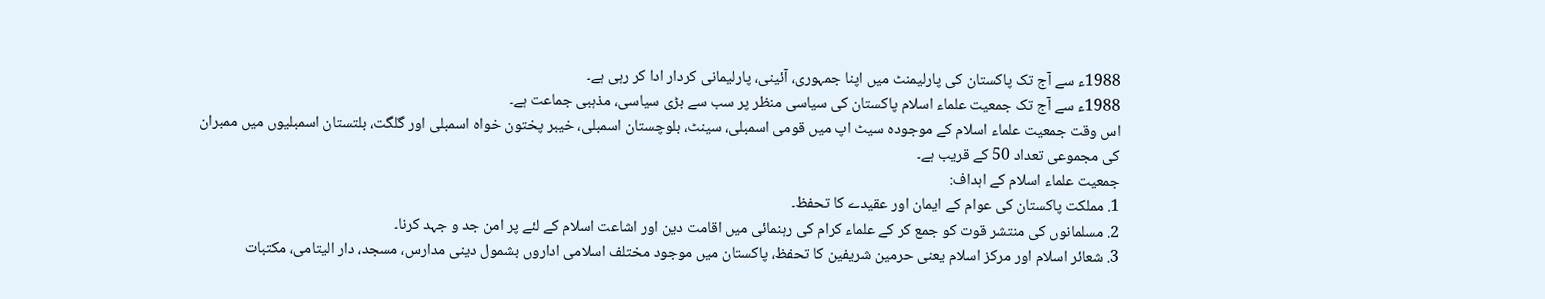1988ء سے آج تک پاکستان کی پارلیمنٹ میں اپنا جمہوری، آئینی، پارلیمانی کردار ادا کر رہی ہے۔
1988ء سے آج تک جمعیت علماء اسلام پاکستان کی سیاسی منظر پر سب سے بڑی سیاسی، مذہبی جماعت ہے۔
اس وقت جمعیت علماء اسلام کے موجودہ سیٹ اپ میں قومی اسمبلی، سینٹ، بلوچستان اسمبلی، خیبر پختون خواہ اسمبلی اور گلگت، بلتستان اسمبلیوں میں ممبران کی مجموعی تعداد 50 کے قریب ہے۔
جمعیت علماء اسلام کے اہداف:
1. مملکت پاکستان کی عوام کے ایمان اور عقیدے کا تحفظ۔
2. مسلمانوں کی منتشر قوت کو جمع کر کے علماء کرام کی رہنمائی میں اقامت دین اور اشاعت اسلام کے لئے پر امن جد و جہد کرنا۔
3. شعائر اسلام اور مرکز اسلام یعنی حرمین شریفین کا تحفظ، پاکستان میں موجود مختلف اسلامی اداروں بشمول دینی مدارس، مسجد، دار الیتامی، مکتبات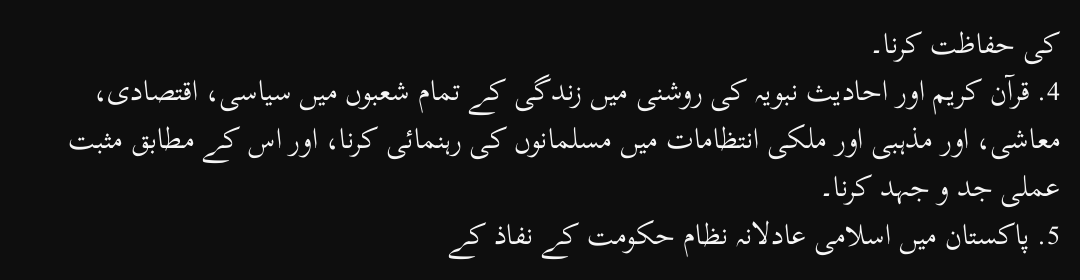کی حفاظت کرنا۔
4. قرآن کریم اور احادیث نبویہ کی روشنی میں زندگی کے تمام شعبوں میں سیاسی، اقتصادی، معاشی، اور مذہبی اور ملکی انتظامات میں مسلمانوں کی رہنمائی کرنا، اور اس کے مطابق مثبت عملی جد و جہد کرنا۔
5. پاکستان میں اسلامی عادلانہ نظام حکومت کے نفاذ کے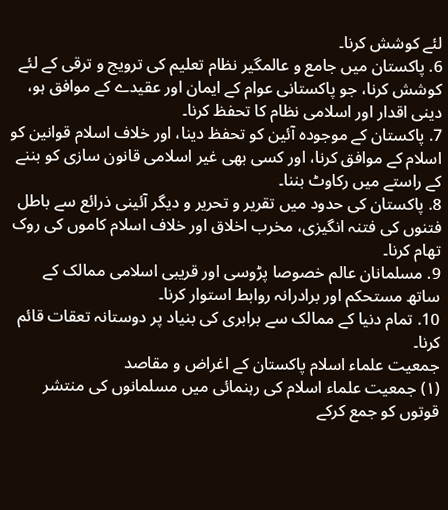لئے کوشش کرنا۔
6. پاکستان میں جامع و عالمگیر نظام تعلیم کی ترویج و ترقی کے لئے کوشش کرنا، جو پاکستانی عوام کے ایمان اور عقیدے کے موافق ہو، دینی اقدار اور اسلامی نظام کا تحفظ کرنا۔
7. پاکستان کے موجودہ آئین کو تحفظ دینا، اور خلاف اسلام قوانین کو اسلام کے موافق کرنا، اور کسی بھی غیر اسلامی قانون سازی کو بننے کے راستے میں رکاوٹ بننا۔
8. پاکستان کی حدود میں تقریر و تحریر و دیگر آئینی ذرائع سے باطل فتنوں کی فتنہ انگیزی، مخرب اخلاق اور خلاف اسلام کاموں کی روک تھام کرنا۔
9. مسلمانان عالم خصوصا پڑوسی اور قریبی اسلامی ممالک کے ساتھ مستحکم اور برادرانہ روابط استوار کرنا۔
10. تمام دنیا کے ممالک سے برابری کی بنیاد پر دوستانہ تعقات قائم کرنا۔
جمعیت علماء اسلام پاکستان کے اغراض و مقاصد
(۱) جمعیت علماء اسلام کی رہنمائی میں مسلمانوں کی منتشر قوتوں کو جمع کرکے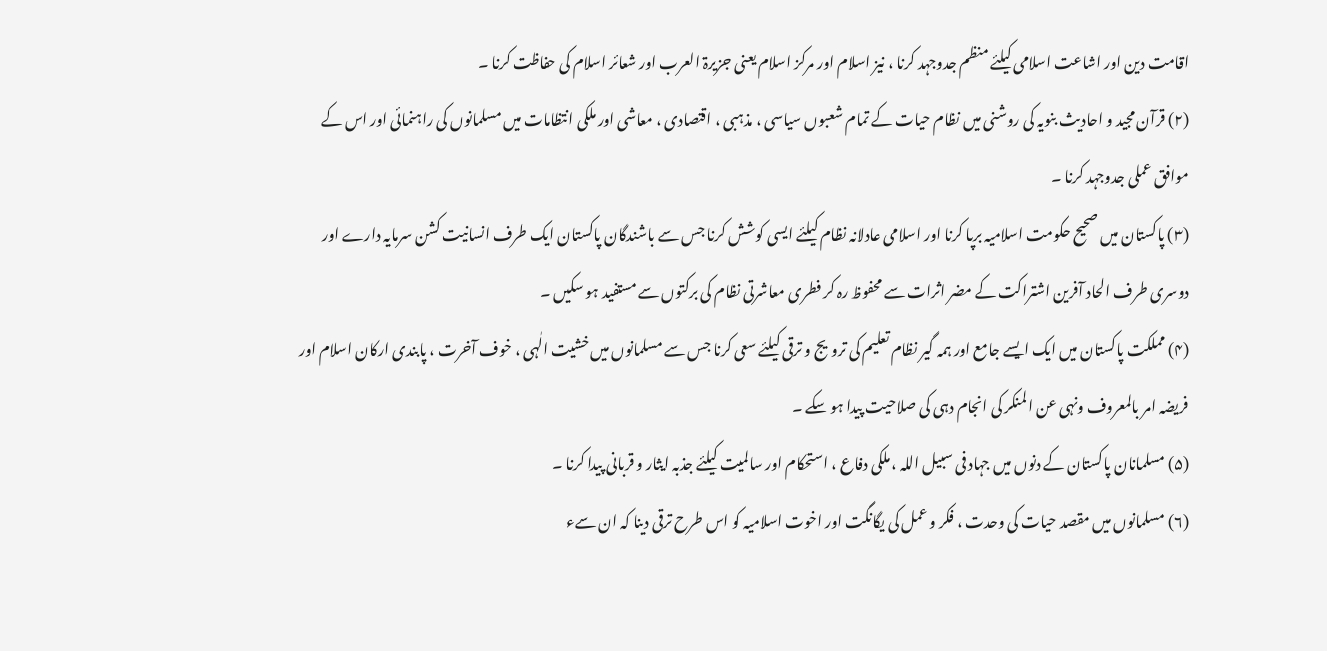اقامت دین اور اشاعت اسلامی کیلئے منظم جدوجہد کرنا ، نیز اسلام اور مرکز اسلام یعنی جزیرۃ العرب اور شعائر اسلام کی حفاظت کرنا ۔
(۲) قرآن مجید و احادیث بنویہ کی روشنی میں نظام حیات کے تمام شعبوں سیاسی ، مذہبی ، اقتصادی ، معاشی اور ملکی انتظامات میں مسلمانوں کی راہنمائی اور اس کے موافق عملی جدوجہد کرنا ۔
(۳) پاکستان میں صحیح حکومت اسلامیہ برپا کرنا اور اسلامی عادلانہ نظام کیلئے ایسی کوشش کرنا جس سے باشندگان پاکستان ایک طرف انسانیت کشن سرمایہ دارے اور دوسری طرف الحاد آفرین اشتراکت کے مضر اثرات سے محفوظ رہ کر فطری معاشرتی نظام کی برکتوں سے مستفید ہو سکیں ۔
(۴) مملکت پاکستان میں ایک ایسے جامع اور ہمہ گیر نظام تعلیم کی ترویج و ترقی کیلئے سعی کرنا جس سے مسلمانوں میں خشیت الٰہی ، خوف آخرت ، پابندی ارکان اسلام اور فریضہ امر بالمعروف ونہی عن المنکر کی انجام دہی کی صلاحیت پیدا ہو سکے ۔
(۵) مسلمانان پاکستان کے دنوں میں جہاد فی سبیل اللہ ، ملکی دفاع ، استحکام اور سالمیت کیلئے جذبہ ایثار و قربانی پیدا کرنا ۔
(۶) مسلمانوں میں مقصد حیات کی وحدت ، فکر و عمل کی یگانگت اور اخوت اسلامیہ کو اس طرح ترقی دینا کہ ان سےء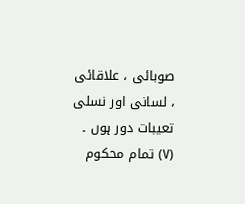صوبائی ، علاقائی ، لسانی اور نسلی تعیبات دور ہوں ۔
(۷) تمام محکوم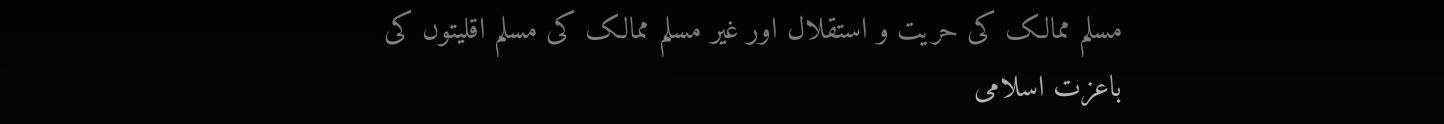مسلم ممالک کی حریت و استقلال اور غیر مسلم ممالک کی مسلم اقلیتوں کی باعزت اسلامی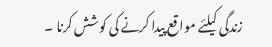زندگی کیلئے مواقع پیدا کرنے کی کوشش کرنا ۔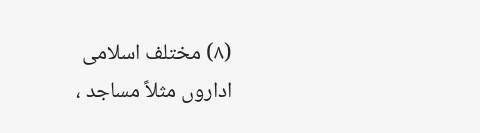(۸) مختلف اسلامی اداروں مثلاً مساجد ،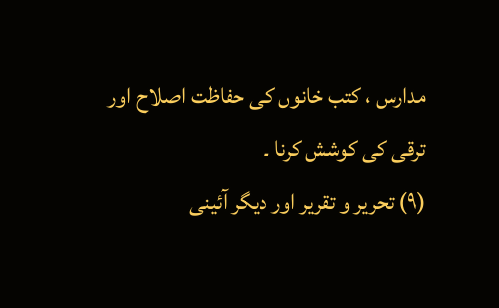مدارس ، کتب خانوں کی حفاظت اصلاح اور ترقی کی کوشش کرنا ۔
(۹) تحریر و تقریر اور دیگر آئینی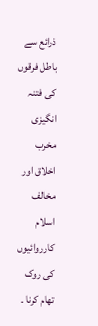ذرائع سے باطل فرقوں کی فتنہ انگیزی مخرب اخلاق اور مخالف اسلام کارروائیوں کی روک تھام کرنا ۔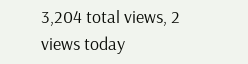3,204 total views, 2 views today